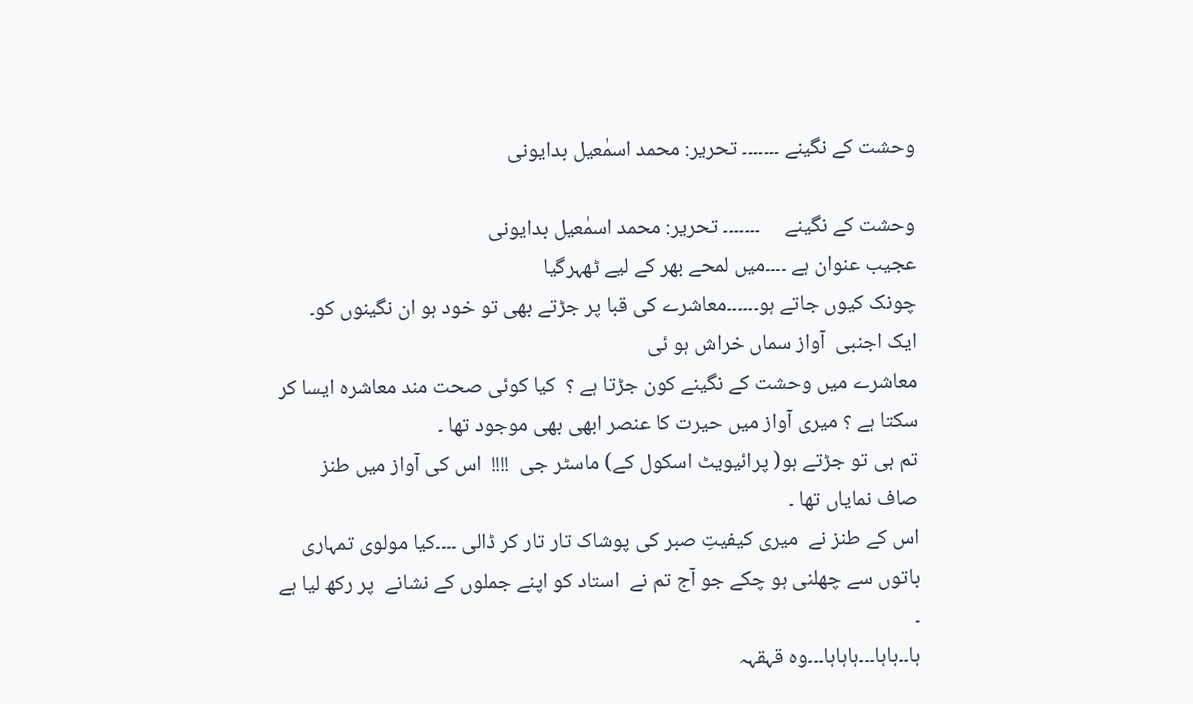وحشت کے نگینے ۔۔۔۔۔۔۔ تحریر: محمد اسمٰعیل بدایونی

وحشت کے نگینے     ۔۔۔۔۔۔۔ تحریر: محمد اسمٰعیل بدایونی
عجیب عنوان ہے ۔۔۔۔میں لمحے بھر کے لیے ٹھہرگیا
چونک کیوں جاتے ہو۔۔۔۔۔۔معاشرے کی قبا پر جڑتے بھی تو خود ہو ان نگینوں کو۔  ایک اجنبی  آواز سماں خراش ہو ئی
معاشرے میں وحشت کے نگینے کون جڑتا ہے ؟  کیا کوئی صحت مند معاشرہ ایسا کر سکتا ہے ؟ میری آواز میں حیرت کا عنصر ابھی بھی موجود تھا ۔
تم ہی تو جڑتے ہو( پرائیویٹ اسکول کے) ماسٹر جی  !!!!  اس کی آواز میں طنز صاف نمایاں تھا ۔
اس کے طنز نے  میری کیفیتِ صبر کی پوشاک تار تار کر ڈالی ۔۔۔۔کیا مولوی تمہاری باتوں سے چھلنی ہو چکے جو آج تم نے  استاد کو اپنے جملوں کے نشانے  پر رکھ لیا ہے ۔
ہا۔۔ہاہا۔۔۔ہاہاہا۔۔۔وہ قہقہہ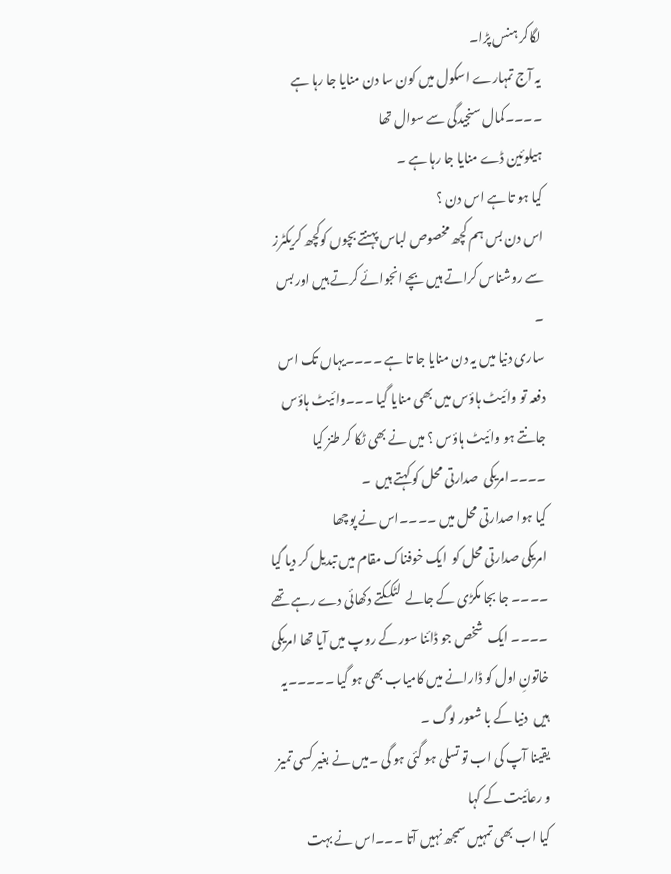لگاکر ہنس پڑا۔
یہ آج تمہارے اسکول میں کون سا دن منایا جا رہا ہے ۔۔۔۔کمال سنجیدگی سے سوال تھا
ہیلوئین ڈے منایا جا رہا ہے ۔
کیا ہو تا ہے اس دن ؟
اس دن بس ہم کچھ مخصوص لباس پہنتے بچوں کوکچھ کریکٹرز سے روشناس کراتے ہیں بچے انجوائے کرتے ہیں اور بس ۔
ساری دنیا میں یہ دن منایا جا تا ہے ۔۔۔۔یہاں تک اس دفعہ تو وائیٹ ہاؤس میں بھی منایا گیا ۔۔۔وائیٹ ہاؤس  جانتے ہو وائیٹ ہاؤس ؟ میں نے بھی ٹکا کر طنز کیا ۔۔۔۔امریکی  صدارتی محل کو کہتے ہیں  ۔
کیا ہوا صدارتی محل میں ۔۔۔۔اس نے پوچھا
امریکی صدارتی محل کو  ایک خوفناک مقام میں تبدیل کر دیا گیا ۔۔۔۔ جا بجا مکڑی کے جالے  لٹککتے دکھائی دے رہے تھے ۔۔۔۔ ایک  شخص جو ڈائنا سور کے روپ میں آیا تھا امریکی  خاتونِ اول کو ڈارانے میں کامیاب بھی ہو گیا ۔۔۔۔۔یہ ہیں  دنیا کے با شعور لوگ ۔
یقینا آپ کی اب تو تسلی ہو گئی ہو گی ۔میں نے بغیر کسی تمیز و رعائیت کے کہا
کیا اب بھی تمہیں سمجھ نہیں آتا ۔۔۔اس نے بہت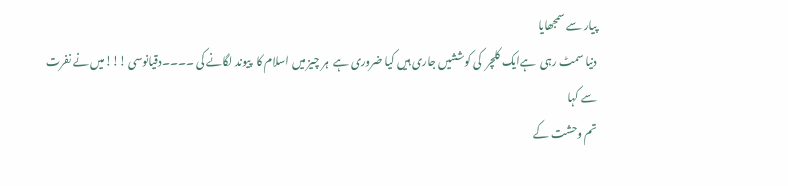پیار سے سمجھایا
دنیا سمٹ رہی  ہےایک کلچر  کی کوششیں جاری ہیں کیا ضروری ہے  ہر چیز میں اسلام کا  پیوند لگانے کی ۔۔۔۔دقیانوسی !!!میں نے نفرت سے کہا
تم وحشت کے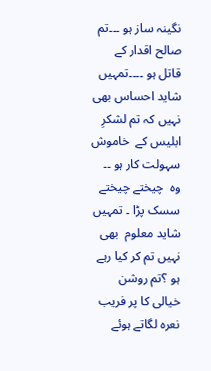نگینہ ساز ہو ۔۔۔تم صالح اقدار کے قاتل ہو ۔۔۔۔تمہیں شاید احساس بھی نہیں کہ تم لشکرِ ابلیس کے  خاموش سہولت کار ہو ۔۔
وہ  چیختے چیختے سسک پڑا ۔ تمہیں شاید معلوم  بھی نہیں تم کر کیا رہے ہو ؟تم روشن خیالی کا پر فریب نعرہ لگاتے ہوئے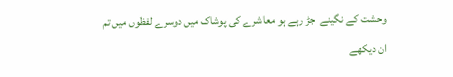وحشت کے نگینے  جڑ رہے ہو معاشرے کی پوشاک میں دوسرے لفظوں میں تم ان دیکھے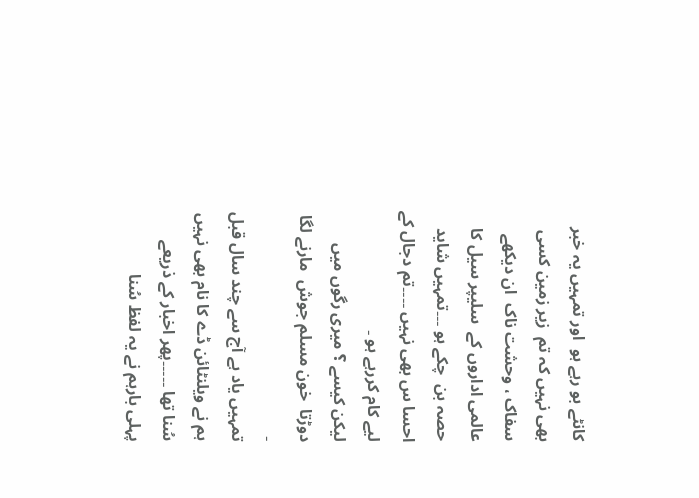کانٹے بو رہے ہو  اور تمہیں یہ خبر بھی نہیں کہ تم  زیر زمین کسی سفاک ، وحشت ناک  ان دیکھے عالمی اداروں کے  سلیپر سیل کا حصہ بن  چکے ہو ۔۔۔تمہیں شاید احسا س بھی نہیں ۔۔۔۔تم دجال کے لیے کام کررہے ہو ۔
لیکن کیسے ؟ میری رگوں میں دوڑتا  خون مسلم جوش  مارنے لگا ۔
تمہیں یاد ہے آج سے چند سال قبل ہم نے ویلنٹائن ڈے کا نام بھی نہیں سُنا تھا ۔۔۔۔۔پھر اخبار کے ذریعے پہلی بارہم نے یہ لفظ سُنا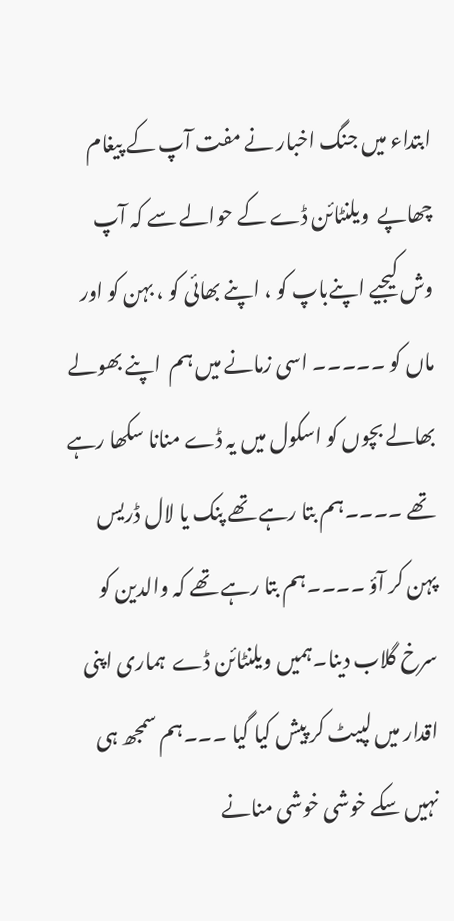ابتداء میں جنگ اخبار نے مفت آپ کے پیغام چھاپے  ویلنٹائن ڈے کے حوالے سے کہ آپ وش کیجیے اپنےباپ کو ، اپنے بھائی کو ، بہن کو اور ماں کو ۔۔۔۔۔ اسی زمانے میں ہم  اپنے بھولے بھالے بچوں کو اسکول میں یہ ڈے منانا سکھا رہے تھے ۔۔۔۔ہم بتا رہے تھے پنک یا لال ڈریس پہن کر آؤ ۔۔۔۔ہم بتا رہے تھے کہ والدین کو سرخ گلاب دینا۔ہمیں ویلنٹائن ڈے  ہماری اپنی اقدار میں لپیٹ کر پیش کیا گیا ۔۔۔ہم سمجھ ہی نہیں سکے خوشی خوشی منانے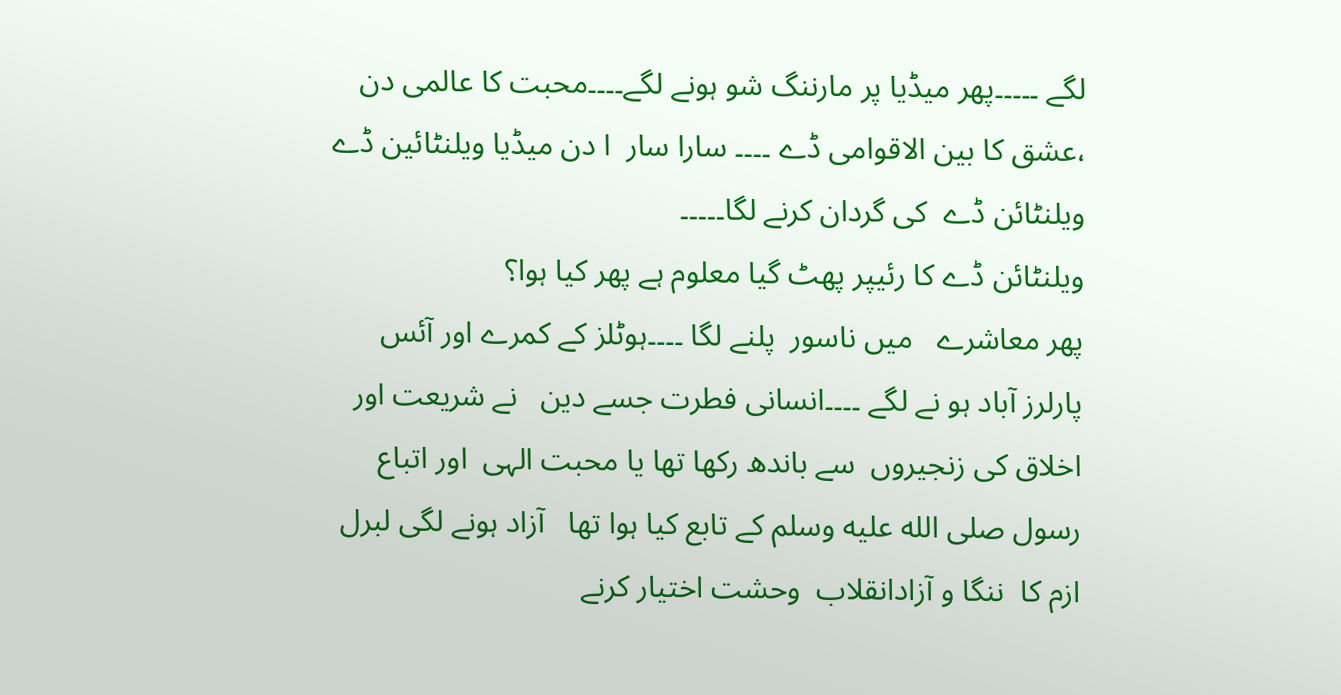لگے ۔۔۔۔۔پھر میڈیا پر مارننگ شو ہونے لگے۔۔۔۔محبت کا عالمی دن ،عشق کا بین الاقوامی ڈے ۔۔۔۔ سارا سار  ا دن میڈیا ویلنٹائین ڈے ویلنٹائن ڈے  کی گردان کرنے لگا۔۔۔۔۔
ویلنٹائن ڈے کا رئیپر پھٹ گیا معلوم ہے پھر کیا ہوا؟
پھر معاشرے   میں ناسور  پلنے لگا ۔۔۔۔ہوٹلز کے کمرے اور آئس پارلرز آباد ہو نے لگے ۔۔۔۔انسانی فطرت جسے دین   نے شریعت اور اخلاق کی زنجیروں  سے باندھ رکھا تھا یا محبت الہی  اور اتباع رسول صلى الله عليه وسلم کے تابع کیا ہوا تھا   آزاد ہونے لگی لبرل ازم کا  ننگا و آزادانقلاب  وحشت اختیار کرنے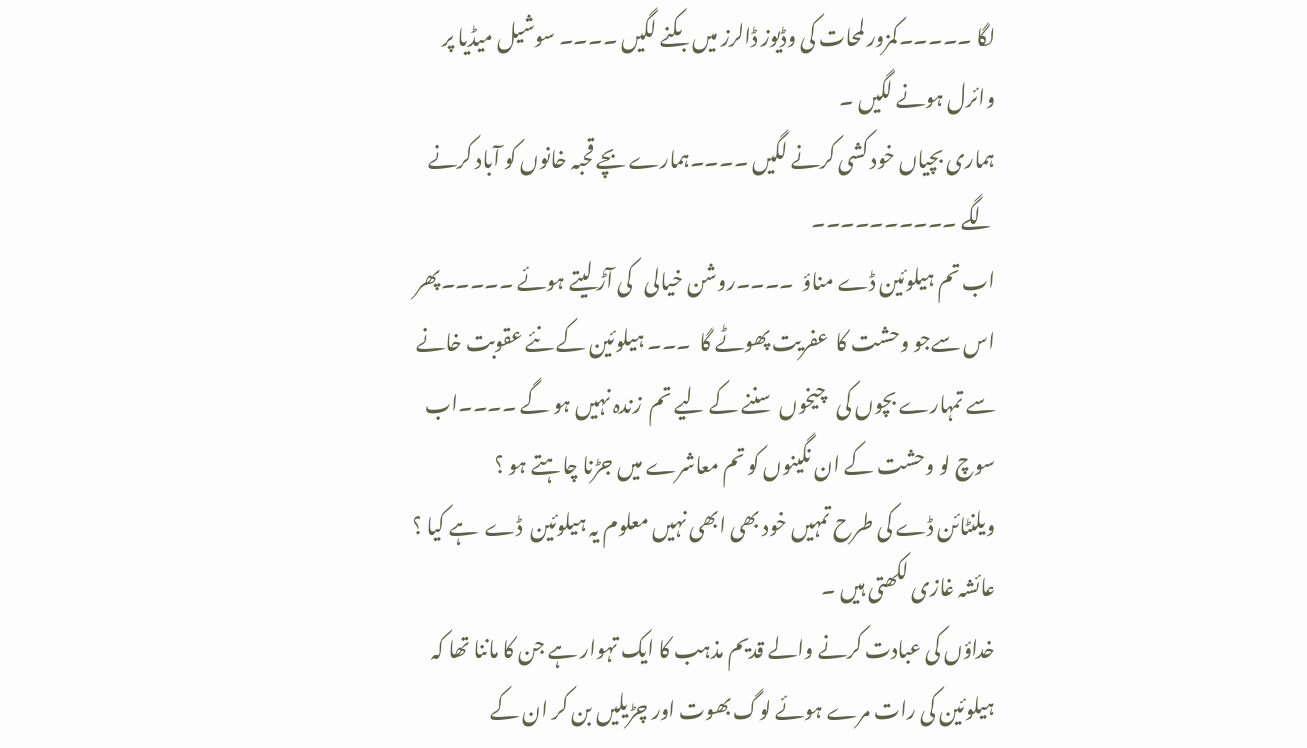لگا ۔۔۔۔۔کمزور لمحات کی وڈیوز ڈالرز میں بکنے لگیں ۔۔۔۔ سوشیل میڈیا پر وائرل ہونے لگیں ۔
ہماری بچیاں خود کشی کرنے لگیں ۔۔۔۔ہمارے بچے قحبہ خانوں کو آباد کرنے لگے ۔۔۔۔۔۔۔۔۔۔
اب تم ہیلوئین ڈے مناؤ  ۔۔۔۔روشن خیالی   کی آڑ لیتے ہوئے ۔۔۔۔۔پھر اس سےجو وحشت کا  عفریت پھوٹے گا  ۔۔۔ ہیلوئین کے نئے عقوبت خانے سے تمہارے بچوں کی   چیخوں  سننے کے لیے تم  زندہ نہیں ہو گے ۔۔۔۔اب سوچ لو وحشت کے ان نگینوں کو تم معاشرے میں جڑنا چاہتے ہو ؟
ویلنٹائن ڈے کی طرح تمہیں خود بھی ابھی نہیں معلوم یہ ہیلوئین  ڈے  ہے کیا ؟
عائشہ غازی لکھتی ہیں ۔
خداؤں کی عبادت کرنے والے قدیم مذہب کا ایک تہوار ہے جن کا ماننا تھا کہ ہیلوئین کی رات مرے ہوئے لوگ بھوت اور چڑیلیں بن کر ان کے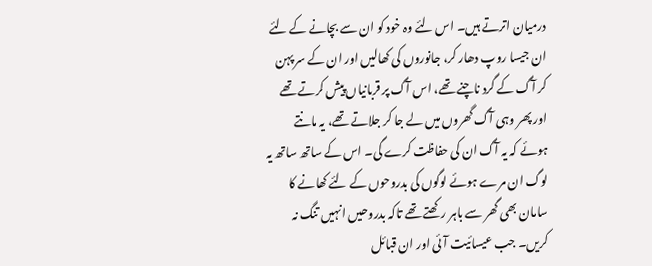درمیان اترتے ہیں۔ اس لئے وہ خود کو ان سے بچانے کے لئے ان جیسا روپ دھار کر، جانوروں کی کھالیں اور ان کے سر پہن کر آگ کے گرد ناچنے تھے، اس آگ پر قربانیاں پیش کرتے تھے اور پھر وہی آگ گھروں میں لے جا کر جلاتے تھے، یہ مانتے ہوئے کہ یہ آگ ان کی حفاظت کرے گی۔ اس کے ساتھ ساتھ یہ لوگ ان مرے ہوئے لوگوں کی بدروحوں کے لئے کھانے کا سامان بھی گھر سے باہر رکھتے تھے تاکہ بدروحیں انہیں تنگ نہ کریں۔ جب عیسائیت آئی اور ان قبائل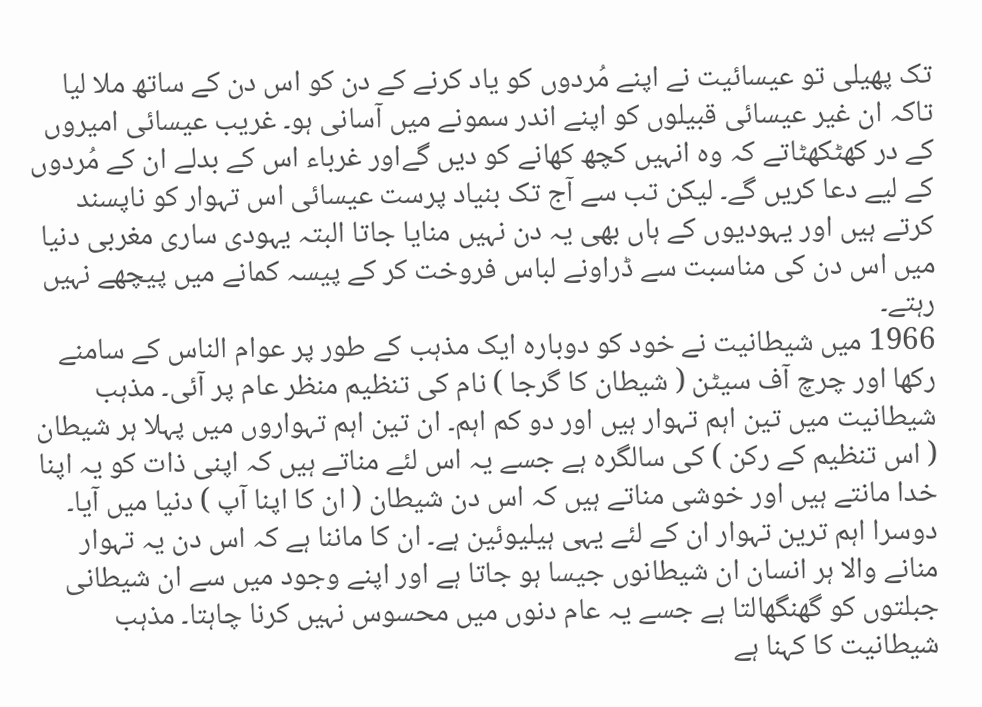تک پھیلی تو عیسائیت نے اپنے مُردوں کو یاد کرنے کے دن کو اس دن کے ساتھ ملا لیا تاکہ ان غیر عیسائی قبیلوں کو اپنے اندر سمونے میں آسانی ہو۔ غریب عیسائی امیروں کے در کھٹکھٹاتے کہ وہ انہیں کچھ کھانے کو دیں گےاور غرباء اس کے بدلے ان کے مُردوں کے لیے دعا کریں گے۔ لیکن تب سے آج تک بنیاد پرست عیسائی اس تہوار کو ناپسند کرتے ہیں اور یہودیوں کے ہاں بھی یہ دن نہیں منایا جاتا البتہ یہودی ساری مغربی دنیا میں اس دن کی مناسبت سے ڈراونے لباس فروخت کر کے پیسہ کمانے میں پیچھے نہیں رہتے۔
1966 میں شیطانیت نے خود کو دوبارہ ایک مذہب کے طور پر عوام الناس کے سامنے رکھا اور چرچ آف سیٹن ( شیطان کا گرجا ) نام کی تنظیم منظر عام پر آئی۔ مذہب شیطانیت میں تین اہم تہوار ہیں اور دو کم اہم۔ ان تین اہم تہواروں میں پہلا ہر شیطان ( اس تنظیم کے رکن ) کی سالگرہ ہے جسے یہ اس لئے مناتے ہیں کہ اپنی ذات کو یہ اپنا خدا مانتے ہیں اور خوشی مناتے ہیں کہ اس دن شیطان ( ان کا اپنا آپ ) دنیا میں آیا۔ دوسرا اہم ترین تہوار ان کے لئے یہی ہیلیوئین ہے۔ ان کا ماننا ہے کہ اس دن یہ تہوار منانے والا ہر انسان ان شیطانوں جیسا ہو جاتا ہے اور اپنے وجود میں سے ان شیطانی جبلتوں کو گھنگھالتا ہے جسے یہ عام دنوں میں محسوس نہیں کرنا چاہتا۔ مذہب شیطانیت کا کہنا ہے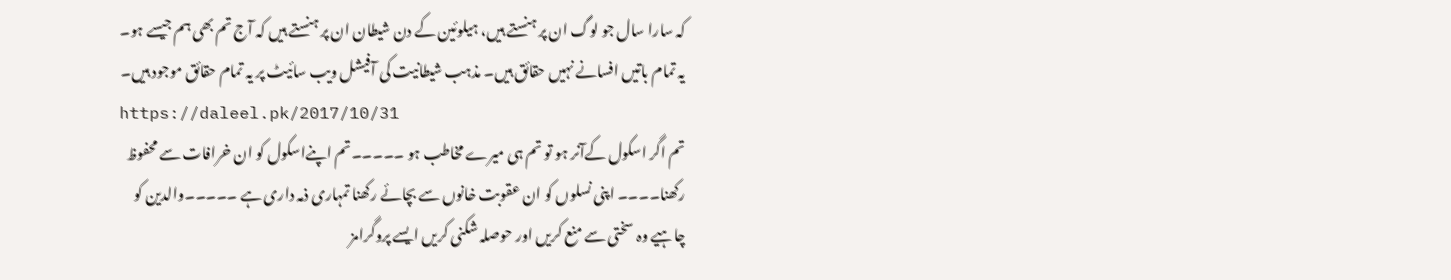کہ سارا سال جو لوگ ان پر ہنستے ہیں، ہیلوئین کے دن شیطان ان پر ہنستے ہیں کہ آج تم بھی ہم جیسے ہو۔ یہ تمام باتیں افسانے نہیں حقائق ہیں۔ مذہب شیطانیت کی آفیشل ویب سائیٹ پر یہ تمام حقائق موجود ہیں۔
https://daleel.pk/2017/10/31
تم اگر اسکول کےآنر ہو تو تم ہی میرے مخاطب ہو ۔۔۔۔۔تم اپنےاسکول کو ان خرافات سے محفوظ رکھنا۔۔۔۔ اپنی نسلوں کو ان عقوبت خانوں سے بچائے رکھنا تمہاری ذمہ داری ہے ۔۔۔۔۔والدین کو چاہیے وہ سختی سے منع کریں اور حوصلہ شکنی کریں ایسے پروگرامز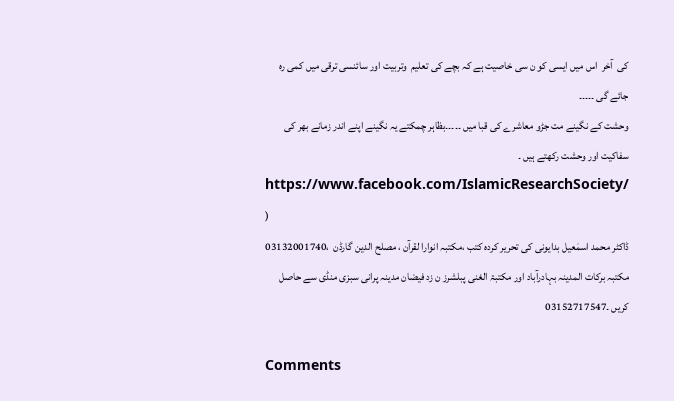کی  آخر  اس میں ایسی کو ن سی خاصیت ہے کہ بچے کی تعلیم  وتربیت اور سائنسی ترقی میں کمی رہ جائے گی ۔۔۔۔۔
وحشت کے نگینے مت جڑو معاشرے کی قبا میں ۔۔۔۔۔بظاہر چمکتے یہ نگینے اپنے اندر زمانے بھر کی سفاکیت اور وحشت رکھتے ہیں ۔
https://www.facebook.com/IslamicResearchSociety/ )
ڈاکٹر محمد اسمٰعیل بدایونی کی تحریر کردہ کتب ،مکتبہ انوارا لقرآن ، مصلح الدین گارڈن  ،03132001740 مکتبہ برکات المدینہ بہادرآباد اور مکتبۃ الغنی پبلشرز ن زد فیضان مدینہ پرانی سبزی منڈی سے حاصل کریں ۔03152717547

Comments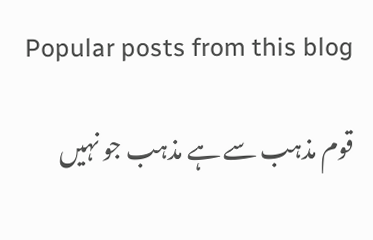Popular posts from this blog

قوم مذہب سے ہے مذہب جو نہیں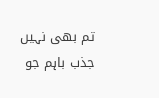تم بھی نہیں جذب باہم جو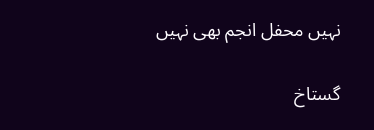نہیں محفل انجم بھی نہیں

گستاخ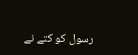رسول کو کتے نے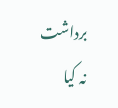برداشت نہ کیا